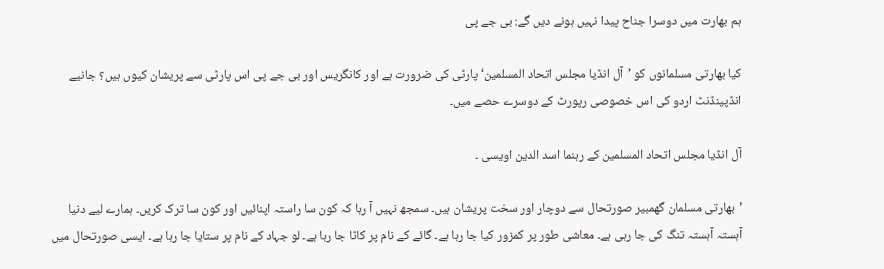ہم بھارت میں دوسرا جناح پیدا نہیں ہونے دیں گے: بی جے پی

کیا بھارتی مسلمانوں کو ’آل انڈیا مجلس اتحاد المسلمین‘ پارٹی کی ضرورت ہے اور کانگریس اور بی جے پی اس پارٹی سے پریشان کیوں ہیں؟ جانیے انڈپینڈنٹ اردو کی اس خصوصی رپورٹ کے دوسرے حصے میں۔

آل انڈیا مجلس اتحاد المسلمین کے رہنما اسد الدین اویسی ۔

’بھارتی مسلمان گھمبیر صورتحال سے دوچار اور سخت پریشان ہیں۔ سمجھ نہیں آ رہا کہ کون سا راستہ اپنائیں اور کون سا ترک کریں۔ ہمارے لیے دنیا آہستہ آہستہ تنگ کی جا رہی ہے۔ معاشی طور پر کمزور کیا جا رہا ہے۔ گائے کے نام پر کاٹا جا رہا ہے۔ لو جہاد کے نام پر ستایا جا رہا ہے۔ ایسی صورتحال میں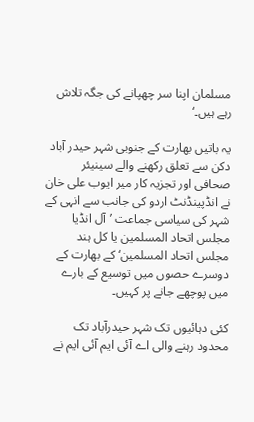مسلمان اپنا سر چھپانے کی جگہ تلاش رہے ہیں۔‘

یہ باتیں بھارت کے جنوبی شہر حیدر آباد دکن سے تعلق رکھنے والے سینیئر صحافی اور تجزیہ کار میر ایوب علی خان نے انڈپینڈنٹ اردو کی جانب سے انہی کے شہر کی سیاسی جماعت ’آل انڈیا مجلس اتحاد المسلمین یا کل ہند مجلس اتحاد المسلمین‘ کے بھارت کے دوسرے حصوں میں توسیع کے بارے میں پوچھے جانے پر کہیں۔

کئی دہائیوں تک شہر حیدرآباد تک محدود رہنے والی اے آئی ایم آئی ایم نے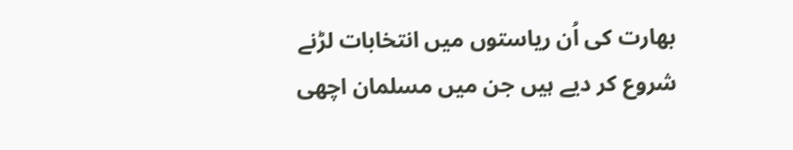بھارت کی اُن ریاستوں میں انتخابات لڑنے شروع کر دیے ہیں جن میں مسلمان اچھی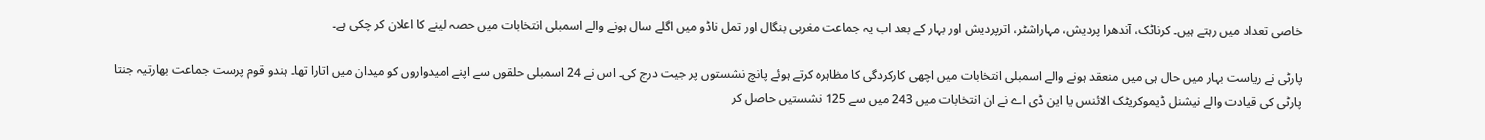خاصی تعداد میں رہتے ہیں۔ کرناٹک، آندھرا پردیش، مہاراشٹر، اترپردیش اور بہار کے بعد اب یہ جماعت مغربی بنگال اور تمل ناڈو میں اگلے سال ہونے والے اسمبلی انتخابات میں حصہ لینے کا اعلان کر چکی ہے۔

پارٹی نے ریاست بہار میں حال ہی میں منعقد ہونے والے اسمبلی انتخابات میں اچھی کارکردگی کا مظاہرہ کرتے ہوئے پانچ نشستوں پر جیت درج کی۔ اس نے 24 اسمبلی حلقوں سے اپنے امیدواروں کو میدان میں اتارا تھا۔ ہندو قوم پرست جماعت بھارتیہ جنتا پارٹی کی قیادت والے نیشنل ڈیموکریٹک الائنس یا این ڈی اے نے ان انتخابات میں 243 میں سے 125 نشستیں حاصل کر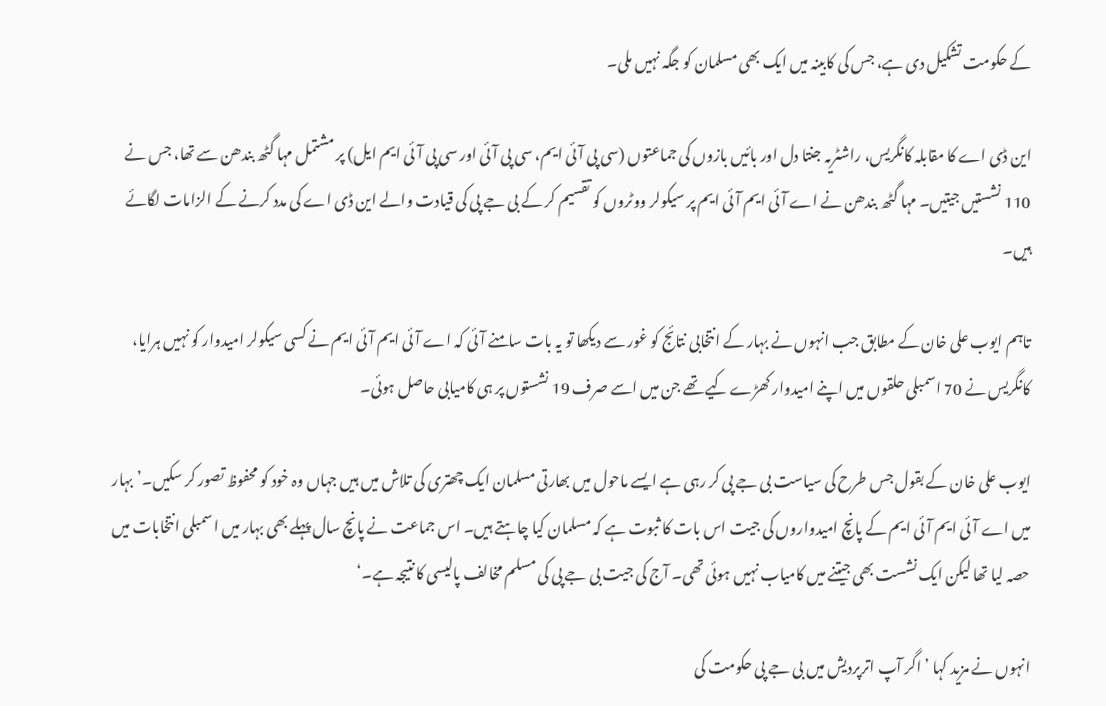کے حکومت تشکیل دی ہے، جس کی کابینہ میں ایک بھی مسلمان کو جگہ نہیں ملی۔

این ڈی اے کا مقابلہ کانگریس، راشٹریہ جنتا دل اور بائیں بازوں کی جماعتوں (سی پی آئی ایم، سی پی آئی اور سی پی آئی ایم ایل) پر مشتمل مہا گٹھ بندھن سے تھا، جس نے 110 نشستیں جیتیں۔ مہا گٹھ بندھن نے اے آئی ایم آئی ایم پر سیکولر ووٹروں کو تقسیم کر کے بی جے پی کی قیادت والے این ڈی اے کی مدد کرنے کے الزامات لگائے ہیں۔

تاہم ایوب علی خان کے مطابق جب انہوں نے بہار کے انتخابی نتائج کو غور سے دیکھا تو یہ بات سامنے آئی کہ اے آئی ایم آئی ایم نے کسی سیکولر امیدوار کو نہیں ہرایا، کانگریس نے 70 اسمبلی حلقوں میں اپنے امیدوار کھڑے کیے تھے جن میں اسے صرف 19 نشستوں پر ہی کامیابی حاصل ہوئی۔

ایوب علی خان کے بقول جس طرح کی سیاست بی جے پی کر رہی ہے ایسے ماحول میں بھارتی مسلمان ایک چھتری کی تلاش میں ہیں جہاں وہ خود کو محفوظ تصور کر سکیں۔’بہار میں اے آئی ایم آئی ایم کے پانچ امیدواروں کی جیت اس بات کا ثبوت ہے کہ مسلمان کیا چاہتے ہیں۔ اس جماعت نے پانچ سال پہلے بھی بہار میں اسمبلی انتخابات میں حصہ لیا تھا لیکن ایک نشست بھی جیتنے میں کامیاب نہیں ہوئی تھی۔ آج کی جیت بی جے پی کی مسلم مخالف پالیسی کا نتیجہ ہے۔‘

انہوں نے مزید کہا ’ اگر آپ اترپردیش میں بی جے پی حکومت کی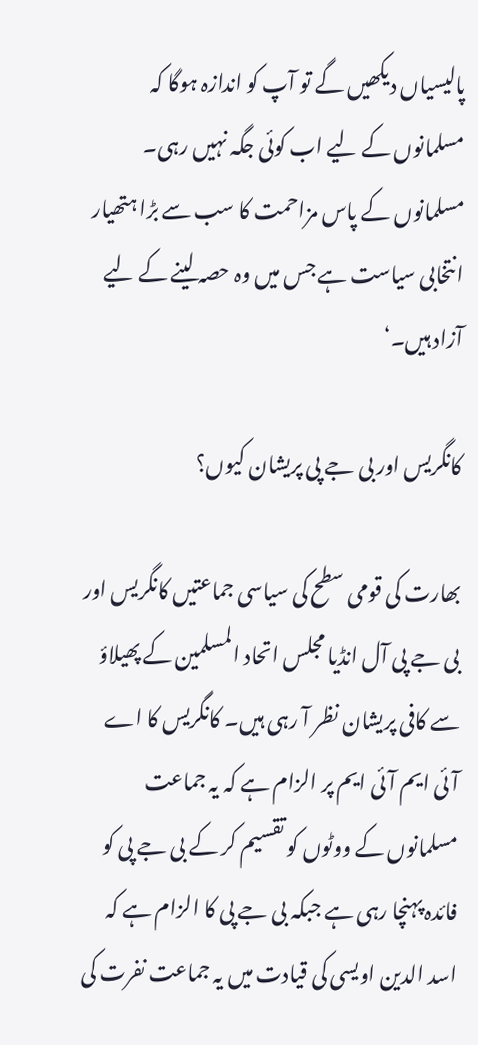پالیسیاں دیکھیں گے تو آپ کو اندازہ ہوگا کہ مسلمانوں کے لیے اب کوئی جگہ نہیں رہی۔ مسلمانوں کے پاس مزاحمت کا سب سے بڑا ہتھیار انتخابی سیاست ہے جس میں وہ حصہ لینے کے لیے آزاد ہیں۔‘

کانگریس اور بی جے پی پریشان کیوں؟

بھارت کی قومی سطح کی سیاسی جماعتیں کانگریس اور بی جے پی آل انڈیا مجلس اتحاد المسلمین کے پھیلاؤ سے کافی پریشان نظر آ رہی ہیں۔ کانگریس کا اے آئی ایم آئی ایم پر الزام ہے کہ یہ جماعت مسلمانوں کے ووٹوں کو تقسیم کر کے بی جے پی کو فائدہ پہنچا رہی ہے جبکہ بی جے پی کا الزام ہے کہ اسد الدین اویسی کی قیادت میں یہ جماعت نفرت کی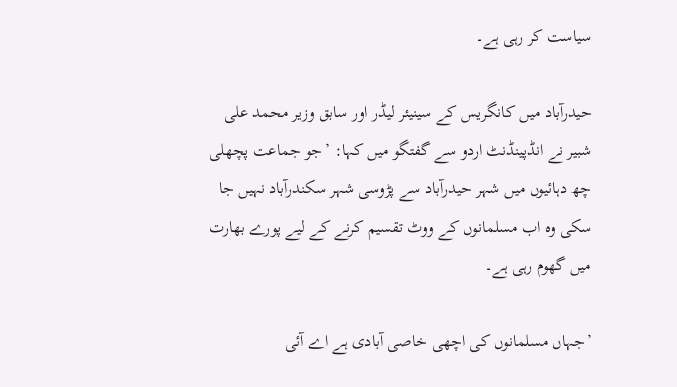سیاست کر رہی ہے۔

حیدرآباد میں کانگریس کے سینیئر لیڈر اور سابق وزیر محمد علی شبیر نے انڈپینڈنٹ اردو سے گفتگو میں کہا: ’جو جماعت پچھلی چھ دہائیوں میں شہر حیدرآباد سے پڑوسی شہر سکندرآباد نہیں جا سکی وہ اب مسلمانوں کے ووٹ تقسیم کرنے کے لیے پورے بھارت میں گھوم رہی ہے۔

’جہاں مسلمانوں کی اچھی خاصی آبادی ہے اے آئی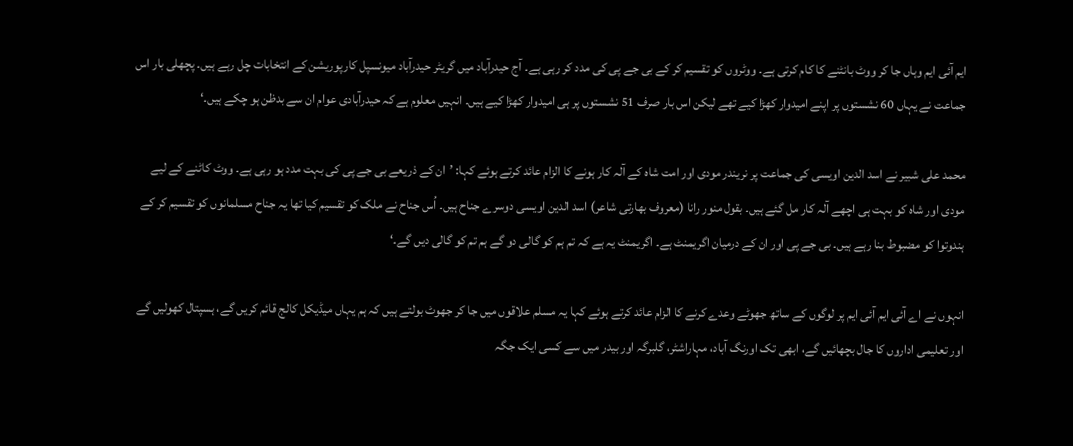ایم آئی ایم وہاں جا کر ووٹ بانٹنے کا کام کرتی ہے۔ ووٹروں کو تقسیم کر کے بی جے پی کی مدد کر رہی ہے۔ آج حیدرآباد میں گریٹر حیدرآباد میونسپل کارپوریشن کے انتخابات چل رہے ہیں۔ پچھلی بار اس جماعت نے یہاں 60 نشستوں پر اپنے امیدوار کھڑا کیے تھے لیکن اس بار صرف 51 نشستوں پر ہی امیدوار کھڑا کیے ہیں۔ انہیں معلوم ہے کہ حیدرآبادی عوام ان سے بدظن ہو چکے ہیں۔‘

محمد علی شبیر نے اسد الدین اویسی کی جماعت پر نریندر مودی اور امت شاہ کے آلہ کار ہونے کا الزام عائد کرتے ہوئے کہا: ’ان کے ذریعے بی جے پی کی بہت مدد ہو رہی ہے۔ ووٹ کاٹنے کے لیے مودی اور شاہ کو بہت ہی اچھے آلہ کار مل گئے ہیں۔ بقول منور رانا (معروف بھارتی شاعر) اسد الدین اویسی دوسرے جناح ہیں۔ اُس جناح نے ملک کو تقسیم کیا تھا یہ جناح مسلمانوں کو تقسیم کر کے ہندوتوا کو مضبوط بنا رہے ہیں۔ بی جے پی اور ان کے درمیان اگریمنٹ ہے۔ اگریمنٹ یہ ہے کہ تم ہم کو گالی دو گے ہم تم کو گالی دیں گے۔‘

انہوں نے اے آئی ایم آئی ایم پر لوگوں کے ساتھ جھوٹے وعدے کرنے کا الزام عائد کرتے ہوئے کہا یہ مسلم علاقوں میں جا کر جھوٹ بولتے ہیں کہ ہم یہاں میڈیکل کالج قائم کریں گے، ہسپتال کھولیں گے اور تعلیمی اداروں کا جال بچھائیں گے، ابھی تک اورنگ آباد، مہاراشٹر، گلبرگہ اور بیدر میں سے کسی ایک جگہ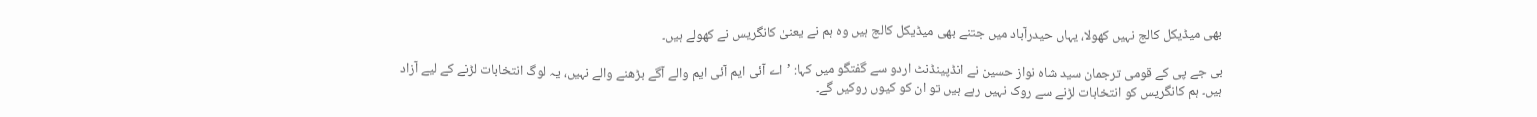بھی میڈیکل کالج نہیں کھولا، یہاں حیدرآباد میں جتنے بھی میڈیکل کالج ہیں وہ ہم نے یعنیٰ کانگریس نے کھولے ہیں۔

بی جے پی کے قومی ترجمان سید شاہ نواز حسین نے انڈپینڈنٹ اردو سے گفتگو میں کہا: ’اے آئی ایم آئی ایم والے آگے بڑھنے والے نہیں، یہ لوگ انتخابات لڑنے کے لیے آزاد ہیں۔ ہم کانگریس کو انتخابات لڑنے سے روک نہیں رہے ہیں تو ان کو کیوں روکیں گے۔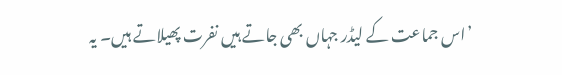’اس جماعت کے لیڈر جہاں بھی جاتے ہیں نفرت پھیلاتے ہیں۔ یہ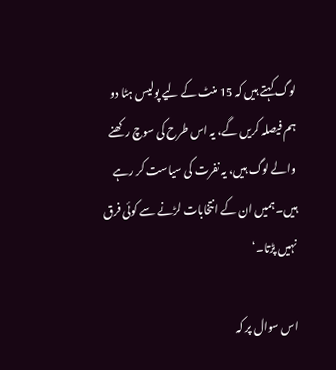لوگ کہتے ہیں کہ 15 منٹ کے لیے پولیس ہٹا دو ہم فیصلہ کریں گے، یہ اس طرح کی سوچ رکھنے والے لوگ ہیں، یہ نفرت کی سیاست کر رہے ہیں۔ ہمیں ان کے انتخابات لڑنے سے کوئی فرق نہیں پڑتا۔‘

اس سوال پر کہ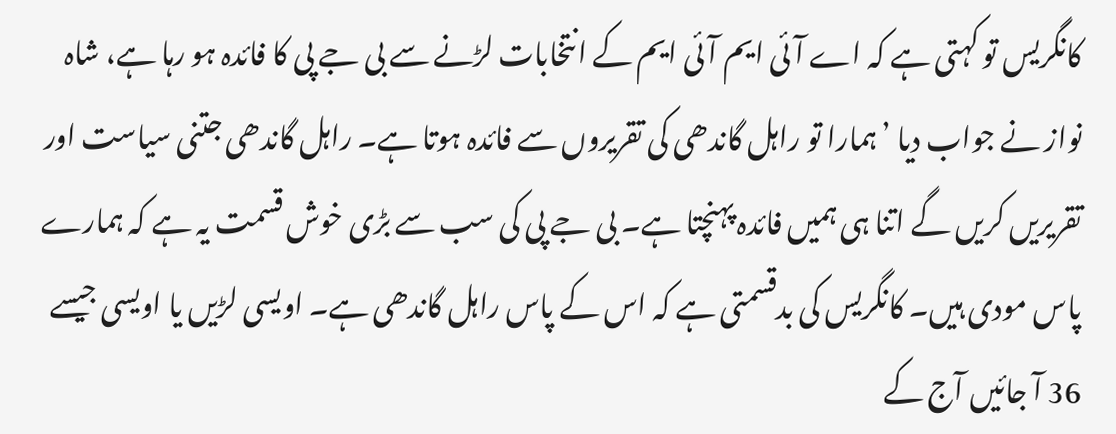کانگریس تو کہتی ہے کہ اے آئی ایم آئی ایم کے انتخابات لڑنے سے بی جے پی کا فائدہ ہو رہا ہے، شاہ نواز نے جواب دیا ’ہمارا تو راہل گاندھی کی تقریروں سے فائدہ ہوتا ہے۔ راہل گاندھی جتنی سیاست اور تقریریں کریں گے اتنا ہی ہمیں فائدہ پہنچتا ہے۔ بی جے پی کی سب سے بڑی خوش قسمت یہ ہے کہ ہمارے پاس مودی ہیں۔ کانگریس کی بدقسمتی ہے کہ اس کے پاس راہل گاندھی ہے۔ اویسی لڑیں یا اویسی جیسے 36 آ جائیں آج کے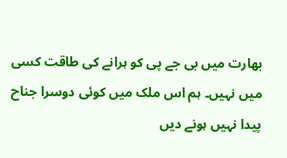بھارت میں بی جے پی کو ہرانے کی طاقت کسی میں نہیں۔ ہم اس ملک میں کوئی دوسرا جناح پیدا نہیں ہونے دیں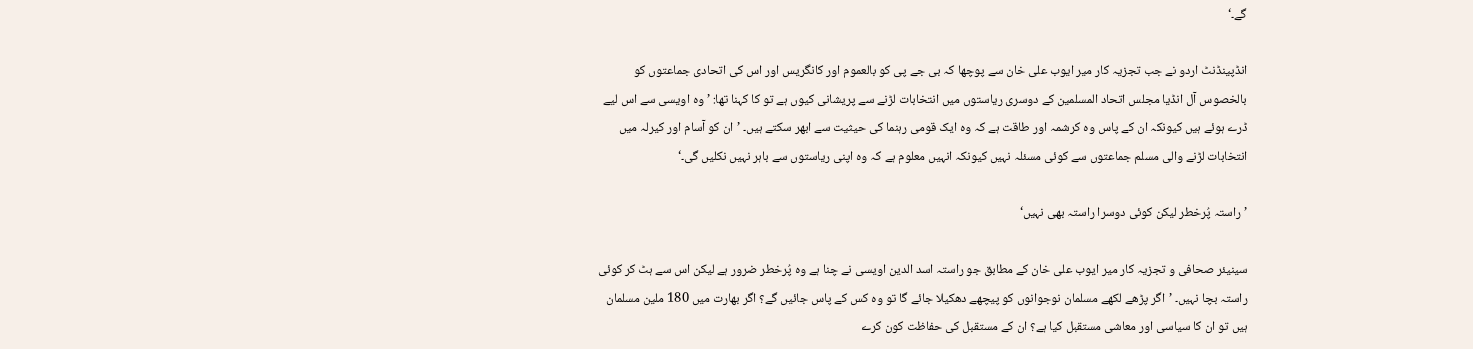گے۔‘

انڈپینڈنٹ اردو نے جب تجزیہ کار میر ایوب علی خان سے پوچھا کہ بی جے پی کو بالعموم اور کانگریس اور اس کی اتحادی جماعتوں کو بالخصوس آل انڈیا مجلس اتحاد المسلمین کے دوسری ریاستوں میں انتخابات لڑنے سے پریشانی کیوں ہے تو کا کہنا تھا: ’وہ اویسی سے اس لیے ڈرے ہوئے ہیں کیونکہ ان کے پاس وہ کرشمہ اور طاقت ہے کہ وہ ایک قومی رہنما کی حیثیت سے ابھر سکتے ہیں۔ ’ان کو آسام اور کیرلہ میں انتخابات لڑنے والی مسلم جماعتوں سے کوئی مسئلہ نہیں کیونکہ انہیں معلوم ہے کہ وہ اپنی ریاستوں سے باہر نہیں نکلیں گی۔‘

’راستہ پُرخطر لیکن کوئی دوسرا راستہ بھی نہیں‘

سینیئر صحافی و تجزیہ کار میر ایوب علی خان کے مطابق جو راستہ اسد الدین اویسی نے چنا ہے وہ پُرخطر ضرور ہے لیکن اس سے ہٹ کر کوئی راستہ بچا نہیں۔ ’اگر پڑھے لکھے مسلمان نوجوانوں کو پیچھے دھکیلا جائے گا تو وہ کس کے پاس جائیں گے؟ اگر بھارت میں 180 ملین مسلمان ہیں تو ان کا سیاسی اور معاشی مستقبل کیا ہے؟ ان کے مستقبل کی حفاظت کون کرے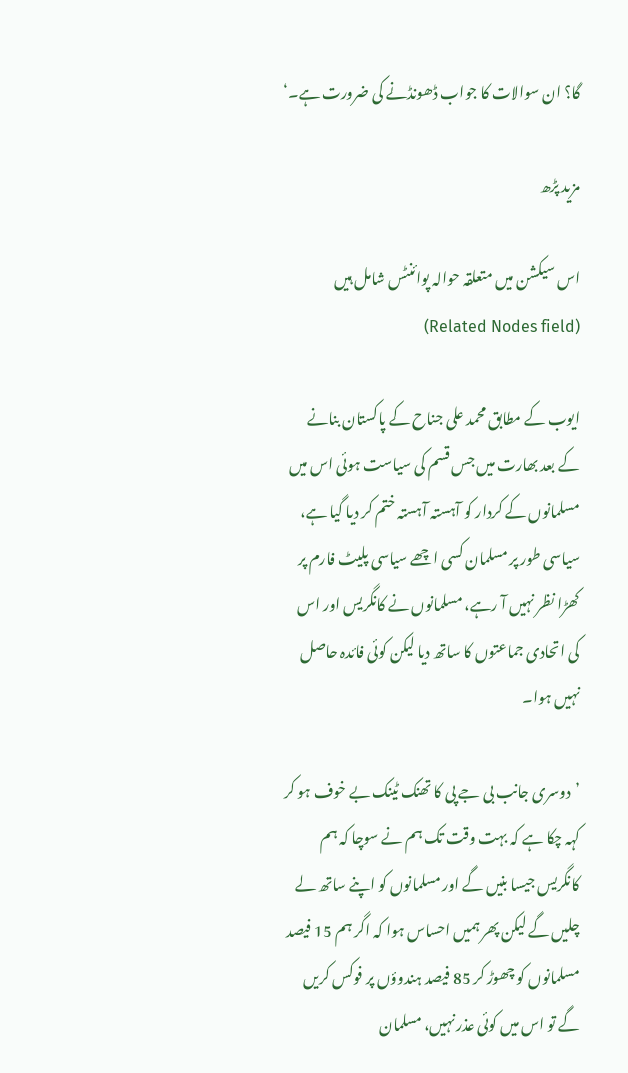گا؟ ان سوالات کا جواب ڈھونڈنے کی ضرورت ہے۔‘

مزید پڑھ

اس سیکشن میں متعلقہ حوالہ پوائنٹس شامل ہیں (Related Nodes field)

ایوب کے مطابق محمد علی جناح کے پاکستان بنانے کے بعد بھارت میں جس قسم کی سیاست ہوئی اس میں مسلمانوں کے کردار کو آہستہ آہستہ ختم کر دیا گیا ہے، سیاسی طور پر مسلمان کسی اچھے سیاسی پلیٹ فارم پر کھڑا نظر نہیں آ رہے، مسلمانوں نے کانگریس اور اس کی اتحادی جماعتوں کا ساتھ دیا لیکن کوئی فائدہ حاصل نہیں ہوا۔

’دوسری جانب بی جے پی کا تھنک ٹینک بے خوف ہو کر کہہ چکا ہے کہ بہت وقت تک ہم نے سوچا کہ ہم کانگریس جیسا بنیں گے اور مسلمانوں کو اپنے ساتھ لے چلیں گے لیکن پھر ہمیں احساس ہوا کہ اگر ہم 15 فیصد مسلمانوں کو چھوڑ کر 85 فیصد ہندوؤں پر فوکس کریں گے تو اس میں کوئی عذر نہیں، مسلمان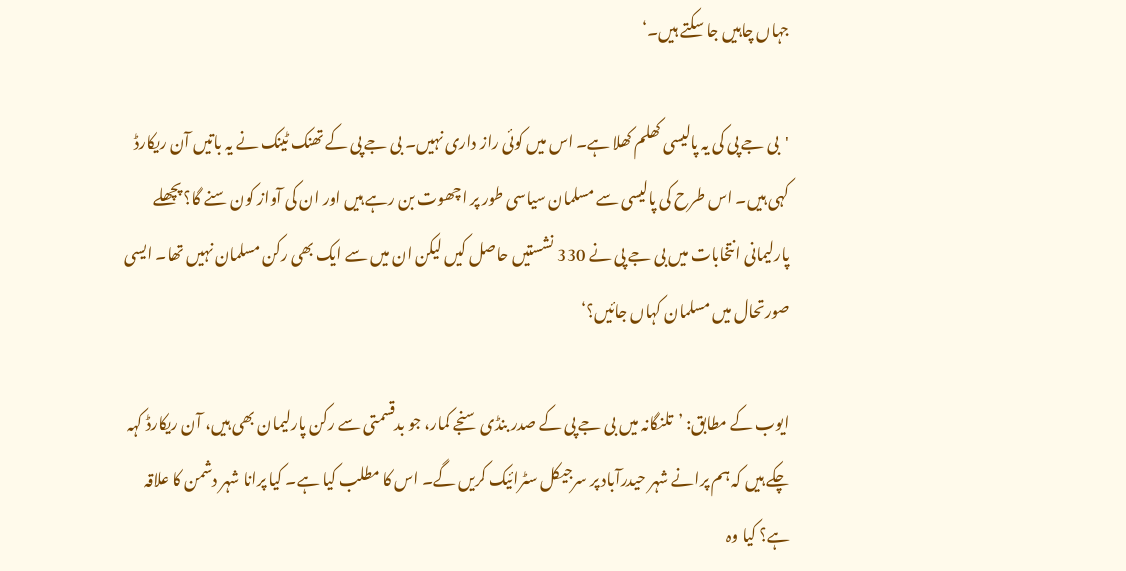جہاں چاہیں جا سکتے ہیں۔‘

'بی جے پی کی یہ پالیسی کھلم کھلا ہے۔ اس میں کوئی راز داری نہیں۔ بی جے پی کے تھنک ٹینک نے یہ باتیں آن ریکارڈ کہی ہیں۔ اس طرح کی پالیسی سے مسلمان سیاسی طور پر اچھوت بن رہے ہیں اور ان کی آواز کون سنے گا؟ پچھلے پارلیمانی انتخابات میں بی جے پی نے 330 نشستیں حاصل کیں لیکن ان میں سے ایک بھی رکن مسلمان نہیں تھا۔ ایسی صورتحال میں مسلمان کہاں جائیں؟‘

ایوب کے مطابق: ’تلنگانہ میں بی جے پی کے صدر بنڈی سنجے کمار، جو بدقسمتی سے رکن پارلیمان بھی ہیں، آن ریکارڈ کہہ چکے ہیں کہ ہم پرانے شہر حیدرآباد پر سرجیکل سٹرائیک کریں گے۔ اس کا مطلب کیا ہے۔ کیا پرانا شہر دشمن کا علاقہ ہے؟ کیا وہ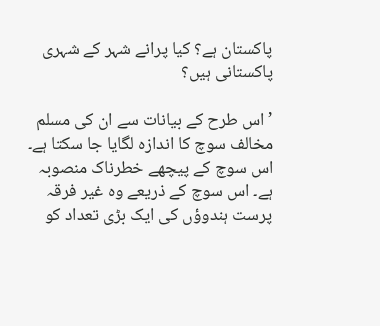پاکستان ہے؟ کیا پرانے شہر کے شہری پاکستانی ہیں؟

’اس طرح کے بیانات سے ان کی مسلم مخالف سوچ کا اندازہ لگایا جا سکتا ہے۔ اس سوچ کے پیچھے خطرناک منصوبہ ہے۔ اس سوچ کے ذریعے وہ غیر فرقہ پرست ہندوؤں کی ایک بڑی تعداد کو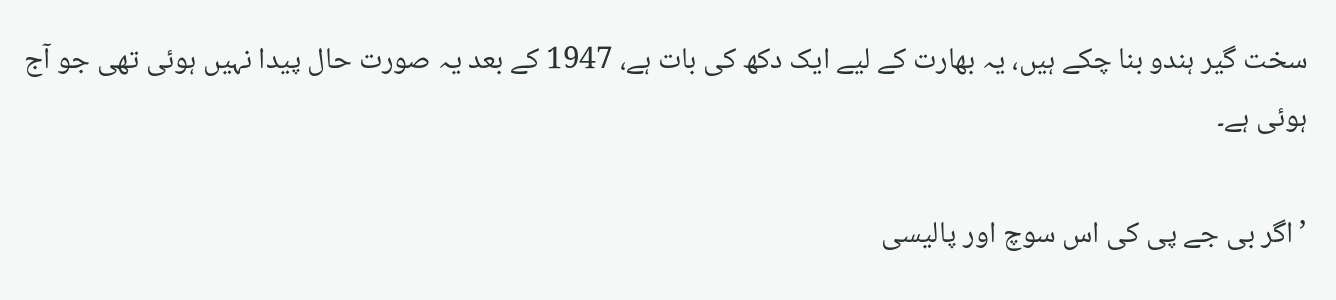سخت گیر ہندو بنا چکے ہیں، یہ بھارت کے لیے ایک دکھ کی بات ہے، 1947 کے بعد یہ صورت حال پیدا نہیں ہوئی تھی جو آج ہوئی ہے۔

’اگر بی جے پی کی اس سوچ اور پالیسی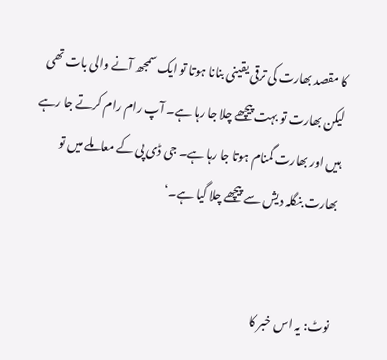کا مقصد بھارت کی ترقی یقینی بنانا ہوتا تو ایک سمجھ آنے والی بات تھی لیکن بھارت تو بہت پیچھے چلا جا رہا ہے۔ آپ رام رام کرتے جا رہے ہیں اور بھارت گمنام ہوتا جا رہا ہے۔ جی ڈی پی کے معاملے میں تو بھارت بنگلہ دیش سے پیچھے چلا گیا ہے۔‘


نوٹ: یہ اس خبر کا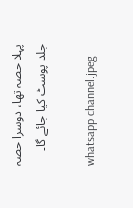پہلا حصہ تھا، دوسرا حصہ جلد پوسٹ کیا جائے گا۔

whatsapp channel.jpeg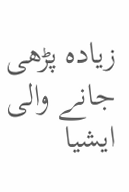زیادہ پڑھی جانے والی ایشیا